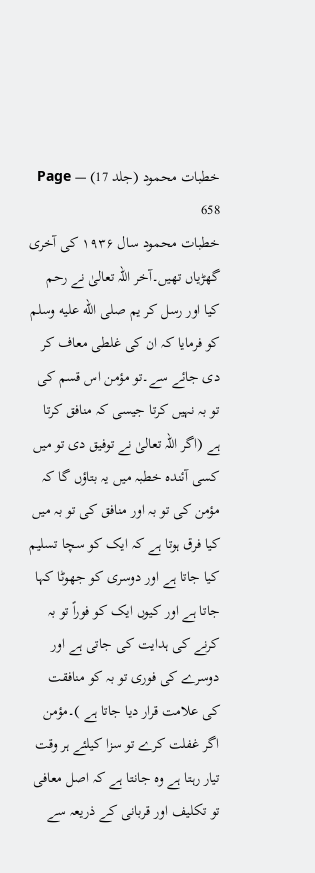خطبات محمود (جلد 17) — Page 658
خطبات محمود سال ۱۹۳۶ کی آخری گھڑیاں تھیں۔آخر اللہ تعالیٰ نے رحم کیا اور رسل کر یم صلى الله عليه وسلم کو فرمایا کہ ان کی غلطی معاف کر دی جائے سے۔تو مؤمن اس قسم کی تو بہ نہیں کرتا جیسی کہ منافق کرتا ہے (اگر اللہ تعالیٰ نے توفیق دی تو میں کسی آئندہ خطبہ میں یہ بتاؤں گا کہ مؤمن کی تو بہ اور منافق کی تو بہ میں کیا فرق ہوتا ہے کہ ایک کو سچا تسلیم کیا جاتا ہے اور دوسری کو جھوٹا کہا جاتا ہے اور کیوں ایک کو فوراً تو بہ کرنے کی ہدایت کی جاتی ہے اور دوسرے کی فوری تو بہ کو منافقت کی علامت قرار دیا جاتا ہے )۔مؤمن اگر غفلت کرے تو سزا کیلئے ہر وقت تیار رہتا ہے وہ جانتا ہے کہ اصل معافی تو تکلیف اور قربانی کے ذریعہ سے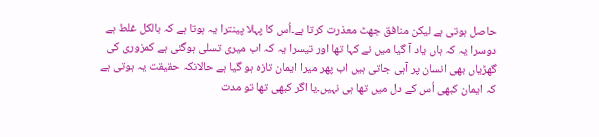حاصل ہوتی ہے لیکن منافق جھٹ معذرت کرتا ہے۔اُس کا پہلا پینترا یہ ہوتا ہے کہ بالکل غلط ہے دوسرا یہ کہ ہاں یاد آ گیا میں نے کہا تھا اور تیسرا یہ کہ اب میری تسلی ہوگئی ہے کمزوری کی گھڑیاں بھی انسان پر آہی جاتی ہیں اب پھر میرا ایمان تازہ ہو گیا ہے حالانکہ حقیقت یہ ہوتی ہے کہ ایمان کبھی اُس کے دل میں تھا ہی نہیں۔یا اگر کبھی تھا تو مدت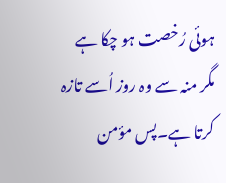ہوئی رُخصت ہو چکا ہے مگر منہ سے وہ روز اُسے تازہ کرتا ہے۔پس مؤمن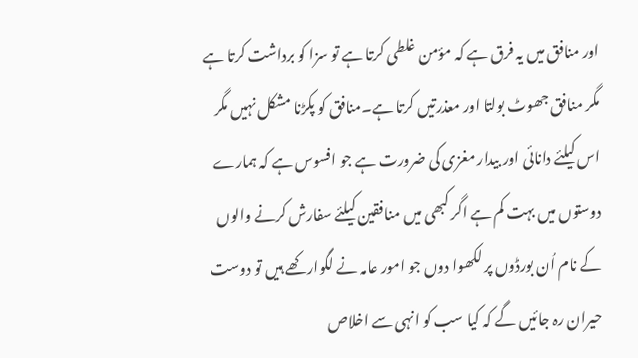اور منافق میں یہ فرق ہے کہ مؤمن غلطی کرتا ہے تو سزا کو برداشت کرتا ہے مگر منافق جھوٹ بولتا اور معذرتیں کرتا ہے۔منافق کو پکڑنا مشکل نہیں مگر اس کیلئے دانائی اور بیدار مغزی کی ضرورت ہے جو افسوس ہے کہ ہمارے دوستوں میں بہت کم ہے اگر کبھی میں منافقین کیلئے سفارش کرنے والوں کے نام اُن بورڈوں پر لکھوا دوں جو امور عامہ نے لگوار کھے ہیں تو دوست حیران رہ جائیں گے کہ کیا سب کو انہی سے اخلاص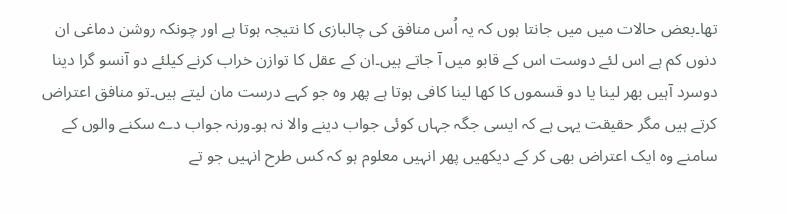تھا۔بعض حالات میں میں جانتا ہوں کہ یہ اُس منافق کی چالبازی کا نتیجہ ہوتا ہے اور چونکہ روشن دماغی ان دنوں کم ہے اس لئے دوست اس کے قابو میں آ جاتے ہیں۔ان کے عقل کا توازن خراب کرنے کیلئے دو آنسو گرا دینا دوسرد آہیں بھر لینا یا دو قسموں کا کھا لینا کافی ہوتا ہے پھر وہ جو کہے درست مان لیتے ہیں۔تو منافق اعتراض کرتے ہیں مگر حقیقت یہی ہے کہ ایسی جگہ جہاں کوئی جواب دینے والا نہ ہو۔ورنہ جواب دے سکنے والوں کے سامنے وہ ایک اعتراض بھی کر کے دیکھیں پھر انہیں معلوم ہو کہ کس طرح انہیں جو تے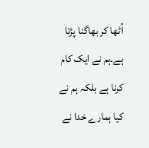اُٹھا کر بھاگنا پڑتا ہے۔ہم نے ایک کام کرنا ہے بلکہ ہم نے کیا ہمارے خدا نے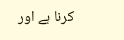کرنا ہے اور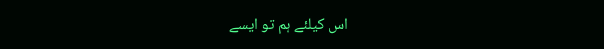اس کیلئے ہم تو ایسے